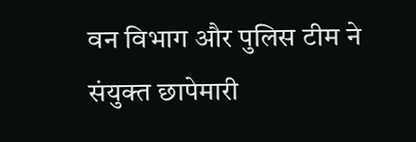वन विभाग और पुलिस टीम ने संयुक्त छापेमारी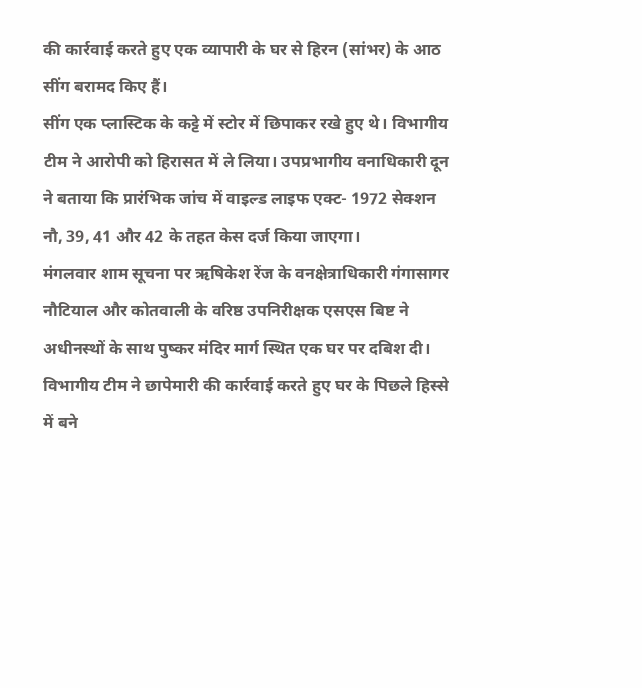की कार्रवाई करते हुए एक व्यापारी के घर से हिरन (सांभर) के आठ सींग बरामद किए हैं।
सींग एक प्लास्टिक के कट्टे में स्टोर में छिपाकर रखे हुए थे। विभागीय टीम ने आरोपी को हिरासत में ले लिया। उपप्रभागीय वनाधिकारी दून ने बताया कि प्रारंभिक जांच में वाइल्ड लाइफ एक्ट- 1972 सेक्शन नौ, 39, 41 और 42 के तहत केस दर्ज किया जाएगा।
मंगलवार शाम सूचना पर ऋषिकेश रेंज के वनक्षेत्राधिकारी गंगासागर नौटियाल और कोतवाली के वरिष्ठ उपनिरीक्षक एसएस बिष्ट ने अधीनस्थों के साथ पुष्कर मंदिर मार्ग स्थित एक घर पर दबिश दी। विभागीय टीम ने छापेमारी की कार्रवाई करते हुए घर के पिछले हिस्से में बने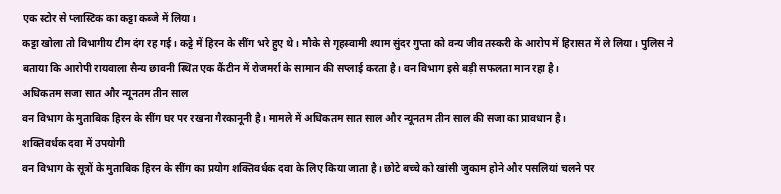एक स्टोर से प्लास्टिक का कट्टा कब्जे में लिया।
कट्टा खोला तो विभागीय टीम दंग रह गई। कट्टे में हिरन के सींग भरे हुए थे। मौके से गृहस्वामी श्याम सुंदर गुप्ता को वन्य जीव तस्करी के आरोप में हिरासत में ले लिया। पुलिस ने बताया कि आरोपी रायवाला सैन्य छावनी स्थित एक कैंटीन में रोजमर्रा के सामान की सप्लाई करता है। वन विभाग इसे बड़ी सफलता मान रहा है।
अधिकतम सजा सात और न्यूनतम तीन साल
वन विभाग के मुताबिक हिरन के सींग घर पर रखना गैरकानूनी है। मामले में अधिकतम सात साल और न्यूनतम तीन साल की सजा का प्रावधान है।
शक्तिवर्धक दवा में उपयोगी
वन विभाग के सूत्रों के मुताबिक हिरन के सींग का प्रयोग शक्तिवर्धक दवा के लिए किया जाता है। छोटे बच्चे को खांसी जुकाम होने और पसलियां चलने पर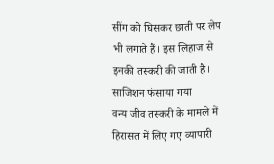सींग को घिसकर छाती पर लेप भी लगाते हैं। इस लिहाज से इनकी तस्करी की जाती है।
साजिशन फंसाया गया
वन्य जीव तस्करी के मामले में हिरासत में लिए गए व्यापारी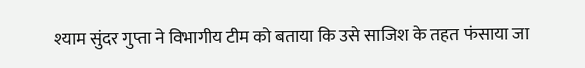श्याम सुंदर गुप्ता ने विभागीय टीम को बताया कि उसे साजिश के तहत फंसाया जा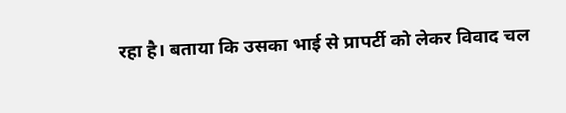रहा है। बताया कि उसका भाई से प्रापर्टी को लेकर विवाद चल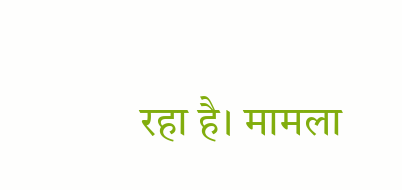रहा है। मामला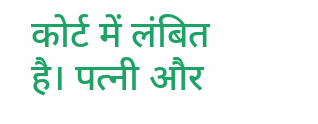कोर्ट में लंबित है। पत्नी और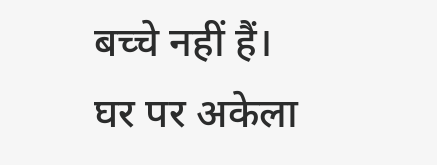बच्चे नहीं हैं। घर पर अकेला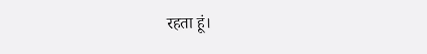रहता हूं।